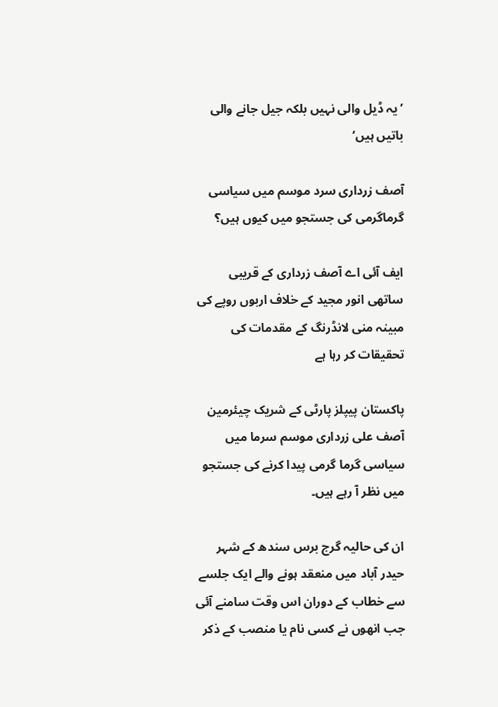’یہ ڈیل والی نہیں بلکہ جیل جانے والی باتیں ہیں‘

آصف زرداری سرد موسم میں سیاسی گرماگرمی کی جستجو میں کیوں ہیں؟

ایف آئی اے آصف زرداری کے قریبی ساتھی انور مجید کے خلاف اربوں روپے کی مبینہ منی لانڈرنگ کے مقدمات کی تحقیقات کر رہا ہے

پاکستان پیپلز پارٹی کے شریک چیئرمین آصف علی زرداری موسم سرما میں سیاسی گرما گرمی پیدا کرنے کی جستجو میں نظر آ رہے ہیں۔

ان کی حالیہ گرج برس سندھ کے شہر حیدر آباد میں منعقد ہونے والے ایک جلسے سے خطاب کے دوران اس وقت سامنے آئی جب انھوں نے کسی نام یا منصب کے ذکر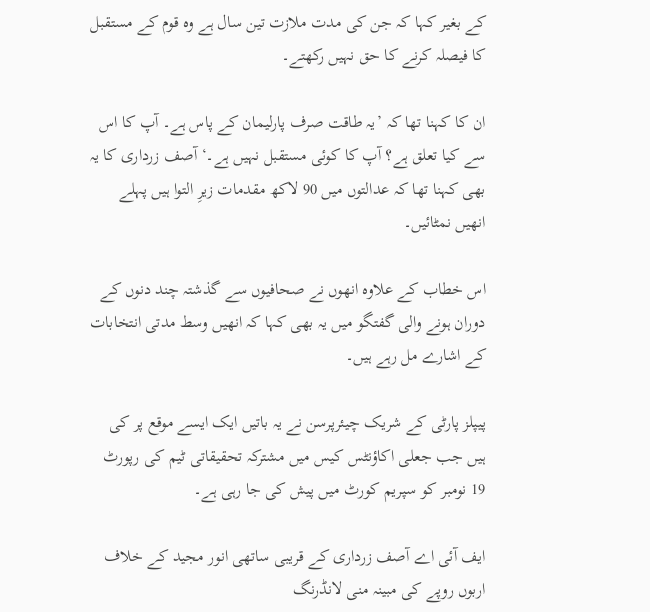کے بغیر کہا کہ جن کی مدت ملازت تین سال ہے وہ قوم کے مستقبل کا فیصلہ کرنے کا حق نہیں رکھتے۔

ان کا کہنا تھا کہ ’یہ طاقت صرف پارلیمان کے پاس ہے۔ آپ کا اس سے کیا تعلق ہے؟ آپ کا کوئی مستقبل نہیں ہے۔‘ آصف زرداری کا یہ بھی کہنا تھا کہ عدالتوں میں 90 لاکھ مقدمات زیرِ التوا ہیں پہلے انھیں نمٹائیں۔

اس خطاب کے علاوہ انھوں نے صحافیوں سے گذشتہ چند دنوں کے دوران ہونے والی گفتگو میں یہ بھی کہا کہ انھیں وسط مدتی انتخابات کے اشارے مل رہے ہیں۔

پیپلز پارٹی کے شریک چیئرپرسن نے یہ باتیں ایک ایسے موقع پر کی ہیں جب جعلی اکاؤنٹس کیس میں مشترکہ تحقیقاتی ٹیم کی رپورٹ 19 نومبر کو سپریم کورٹ میں پیش کی جا رہی ہے۔

ایف آئی اے آصف زرداری کے قریبی ساتھی انور مجید کے خلاف اربوں روپے کی مبینہ منی لانڈرنگ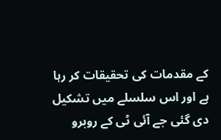کے مقدمات کی تحقیقات کر رہا ہے اور اس سلسلے میں تشکیل دی گئی جے آئی ٹی کے روبرو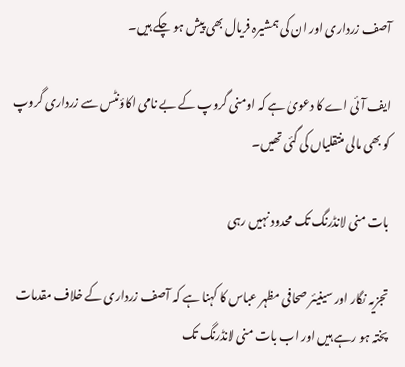آصف زرداری اور ان کی ہمشیرہ فریال بھی پیش ہو چکے ہیں۔

ایف آئی اے کا دعویٰ ہے کہ اومنی گروپ کے بے نامی اکاؤنٹس سے زرداری گروپ کو بھی مالی منتقلیاں کی گئی تھیں۔

بات منی لانڈرنگ تک محدود نہیں رہی

تجزیہ نگار اور سینیئر صحافی مظہر عباس کا کہنا ہے کہ آصف زرداری کے خلاف مقدمات پختہ ہو رہے ہیں اور اب بات منی لانڈرنگ تک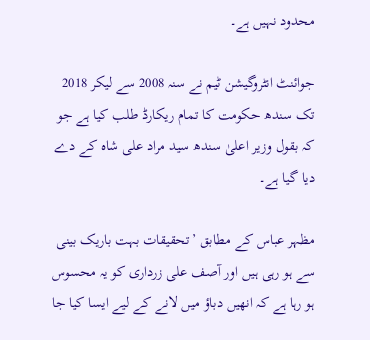محدود نہیں ہے۔

جوائنٹ انٹروگیشن ٹیم نے سنہ 2008 سے لیکر 2018 تک سندھ حکومت کا تمام ریکارڈ طلب کیا ہے جو کہ بقول وزیر اعلیٰ سندھ سید مراد علی شاہ کے دے دیا گیا ہے۔

مظہر عباس کے مطابق ’تحقیقات بہت باریک بینی سے ہو رہی ہیں اور آصف علی زرداری کو یہ محسوس ہو رہا ہے کہ انھیں دباؤ میں لانے کے لیے ایسا کیا جا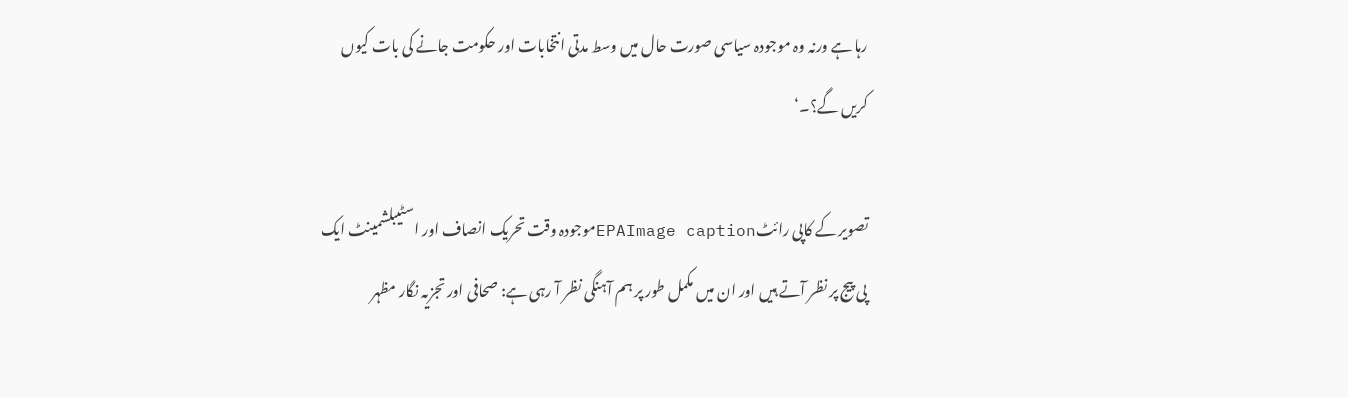رہا ہے ورنہ وہ موجودہ سیاسی صورت حال میں وسط مدتی انتخابات اور حکومت جانے کی بات کیوں کریں گے؟۔‘

تصویر کے کاپی رائٹEPAImage captionموجودہ وقت تحریک انصاف اور اسٹیبلشمینٹ ایک پی پیج پر نظر آتے ہیں اور ان میں مکمل طور پر ہم آہنگی نظر آ رہی ہے: صحافی اور تجزیہ نگار مظہر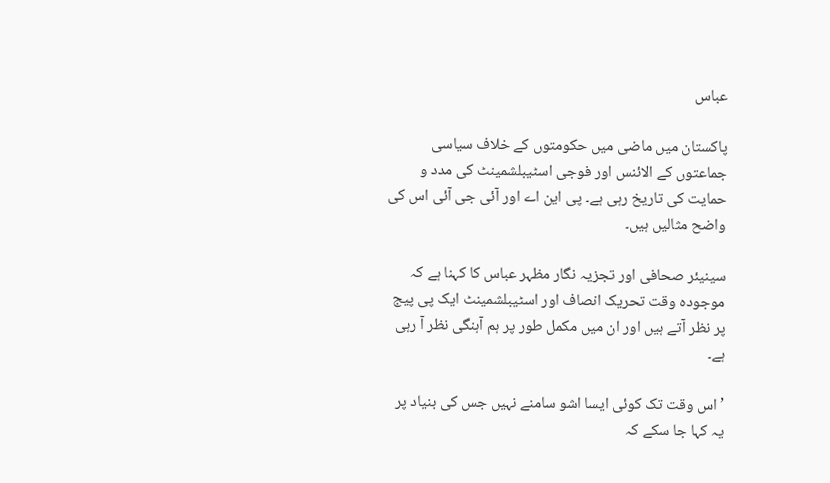عباس

پاکستان میں ماضی میں حکومتوں کے خلاف سیاسی جماعتوں کے الائنس اور فوجی اسٹیبلشمینٹ کی مدد و حمایت کی تاریخ رہی ہے۔ پی این اے اور آئی جی آئی اس کی واضح مثالیں ہیں۔

سینیئر صحافی اور تجزیہ نگار مظہر عباس کا کہنا ہے کہ موجودہ وقت تحریک انصاف اور اسٹیبلشمینٹ ایک پی پیج پر نظر آتے ہیں اور ان میں مکمل طور پر ہم آہنگی نظر آ رہی ہے۔

’اس وقت تک کوئی ایسا اشو سامنے نہیں جس کی بنیاد پر یہ کہا جا سکے کہ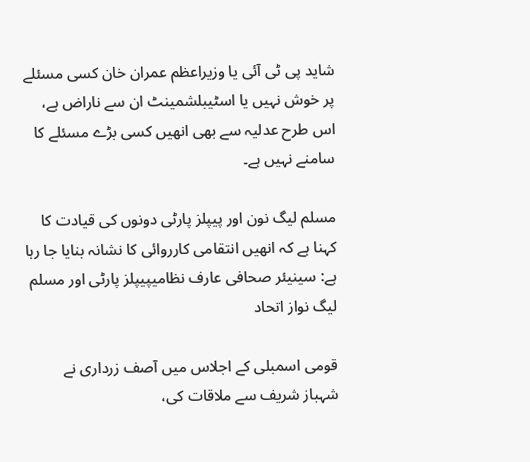شاید پی ٹی آئی یا وزیراعظم عمران خان کسی مسئلے پر خوش نہیں یا اسٹیبلشمینٹ ان سے ناراض ہے، اس طرح عدلیہ سے بھی انھیں کسی بڑے مسئلے کا سامنے نہیں ہے۔

مسلم لیگ نون اور پیپلز پارٹی دونوں کی قیادت کا کہنا ہے کہ انھیں انتقامی کارروائی کا نشانہ بنایا جا رہا ہے: سینیئر صحافی عارف نظامیپیپلز پارٹی اور مسلم لیگ نواز اتحاد

قومی اسمبلی کے اجلاس میں آصف زرداری نے شہباز شریف سے ملاقات کی،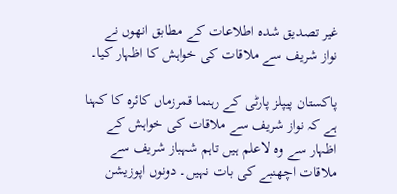غیر تصدیق شدہ اطلاعات کے مطابق انھوں نے نواز شریف سے ملاقات کی خواہش کا اظہار کیا۔

پاکستان پیپلز پارٹی کے رہنما قمرزماں کائرہ کا کہنا ہے کہ نواز شریف سے ملاقات کی خواہش کے اظہار سے وہ لاعلم ہیں تاہم شہباز شریف سے ملاقات اچھنبے کی بات نہیں۔ دونوں اپوزیشن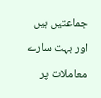جماعتیں ہیں اور بہت سارے معاملات پر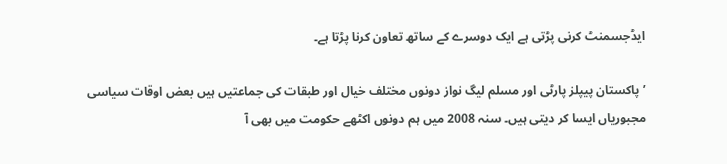ایڈجسمنٹ کرنی پڑتی ہے ایک دوسرے کے ساتھ تعاون کرنا پڑتا ہے۔

’پاکستان پیپلز پارٹی اور مسلم لیگ نواز دونوں مختلف خیال اور طبقات کی جماعتیں ہیں بعض اوقات سیاسی مجبوریاں ایسا کر دیتی ہیں۔ سنہ 2008 میں ہم دونوں اکٹھے حکومت میں بھی آ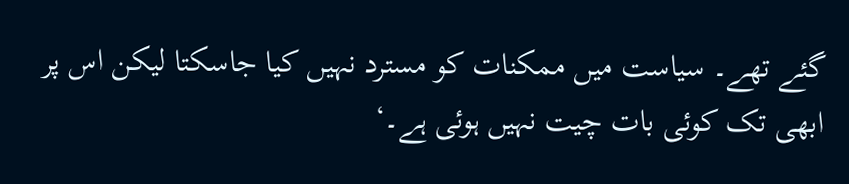گئے تھے۔ سیاست میں ممکنات کو مسترد نہیں کیا جاسکتا لیکن اس پر ابھی تک کوئی بات چیت نہیں ہوئی ہے۔‘